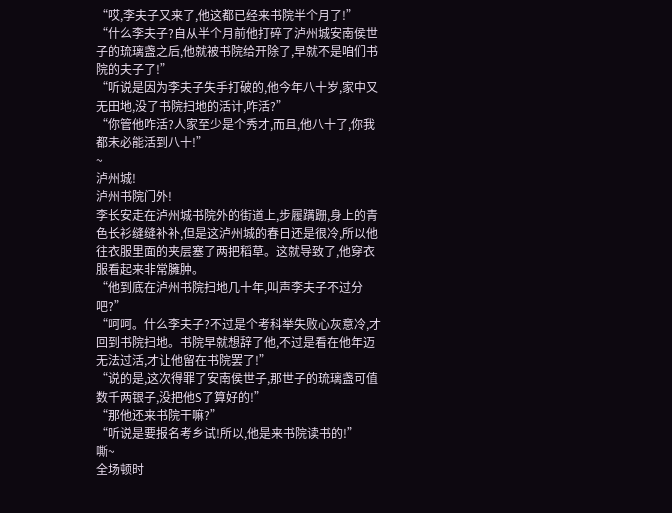“哎,李夫子又来了,他这都已经来书院半个月了!”
“什么李夫子?自从半个月前他打碎了泸州城安南侯世子的琉璃盏之后,他就被书院给开除了,早就不是咱们书院的夫子了!”
“听说是因为李夫子失手打破的,他今年八十岁,家中又无田地,没了书院扫地的活计,咋活?”
“你管他咋活?人家至少是个秀才,而且,他八十了,你我都未必能活到八十!”
~
泸州城!
泸州书院门外!
李长安走在泸州城书院外的街道上,步履蹒跚,身上的青色长衫缝缝补补,但是这泸州城的春日还是很冷,所以他往衣服里面的夹层塞了两把稻草。这就导致了,他穿衣服看起来非常臃肿。
“他到底在泸州书院扫地几十年,叫声李夫子不过分吧?”
“呵呵。什么李夫子?不过是个考科举失败心灰意冷,才回到书院扫地。书院早就想辞了他,不过是看在他年迈无法过活,才让他留在书院罢了!”
“说的是,这次得罪了安南侯世子,那世子的琉璃盏可值数千两银子,没把他S了算好的!”
“那他还来书院干嘛?”
“听说是要报名考乡试!所以,他是来书院读书的!”
嘶~
全场顿时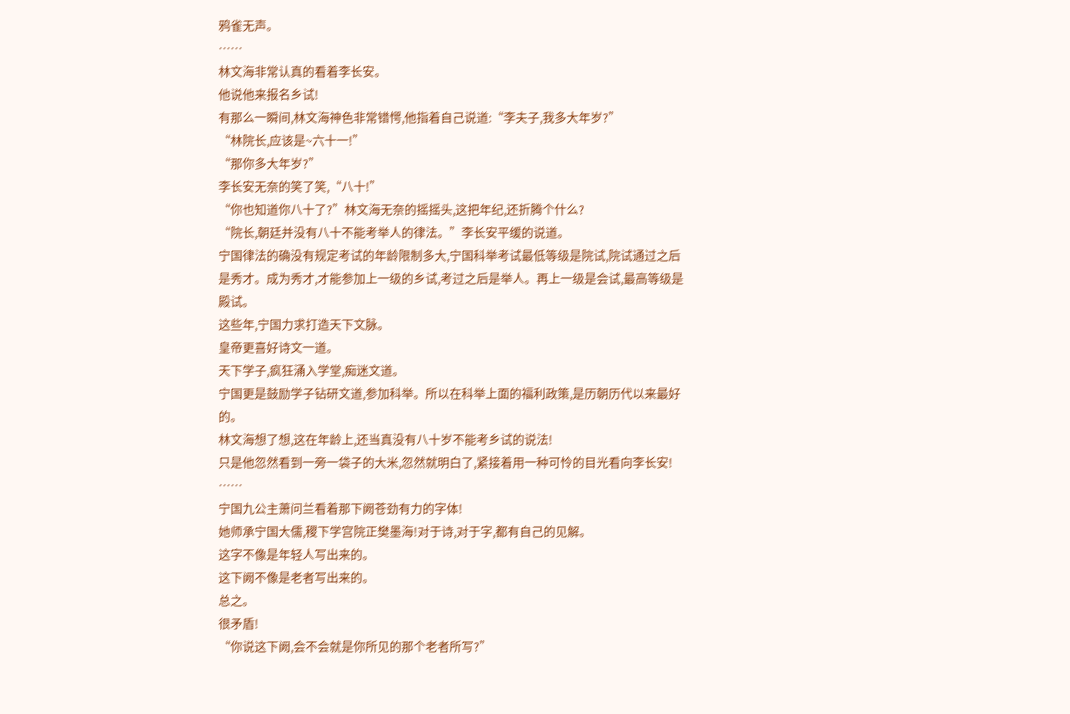鸦雀无声。
……
林文海非常认真的看着李长安。
他说他来报名乡试!
有那么一瞬间,林文海神色非常错愕,他指着自己说道:“李夫子,我多大年岁?”
“林院长,应该是~六十一!”
“那你多大年岁?”
李长安无奈的笑了笑,“八十!”
“你也知道你八十了?”林文海无奈的摇摇头,这把年纪,还折腾个什么?
“院长,朝廷并没有八十不能考举人的律法。”李长安平缓的说道。
宁国律法的确没有规定考试的年龄限制多大,宁国科举考试最低等级是院试,院试通过之后是秀才。成为秀才,才能参加上一级的乡试,考过之后是举人。再上一级是会试,最高等级是殿试。
这些年,宁国力求打造天下文脉。
皇帝更喜好诗文一道。
天下学子,疯狂涌入学堂,痴迷文道。
宁国更是鼓励学子钻研文道,参加科举。所以在科举上面的福利政策,是历朝历代以来最好的。
林文海想了想,这在年龄上,还当真没有八十岁不能考乡试的说法!
只是他忽然看到一旁一袋子的大米,忽然就明白了,紧接着用一种可怜的目光看向李长安!
……
宁国九公主萧问兰看着那下阙苍劲有力的字体!
她师承宁国大儒,稷下学宫院正樊墨海!对于诗,对于字,都有自己的见解。
这字不像是年轻人写出来的。
这下阙不像是老者写出来的。
总之。
很矛盾!
“你说这下阙,会不会就是你所见的那个老者所写?”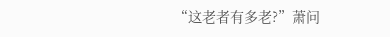“这老者有多老?”萧问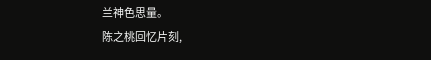兰神色思量。
陈之桃回忆片刻,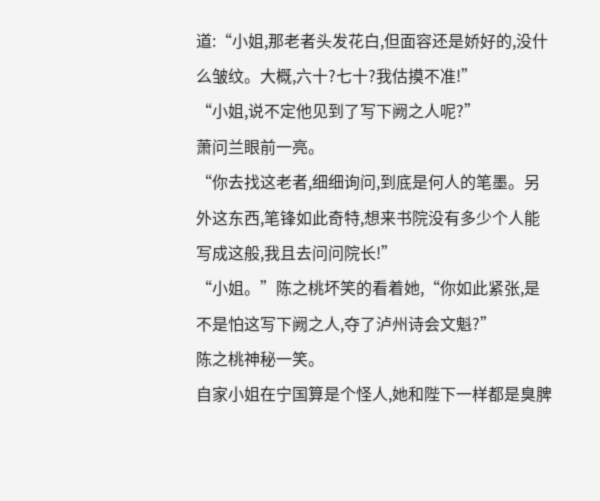道:“小姐,那老者头发花白,但面容还是娇好的,没什么皱纹。大概,六十?七十?我估摸不准!”
“小姐,说不定他见到了写下阙之人呢?”
萧问兰眼前一亮。
“你去找这老者,细细询问,到底是何人的笔墨。另外这东西,笔锋如此奇特,想来书院没有多少个人能写成这般,我且去问问院长!”
“小姐。”陈之桃坏笑的看着她,“你如此紧张,是不是怕这写下阙之人,夺了泸州诗会文魁?”
陈之桃神秘一笑。
自家小姐在宁国算是个怪人,她和陛下一样都是臭脾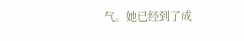气。她已经到了成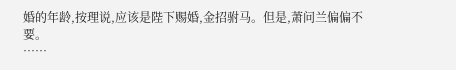婚的年龄,按理说,应该是陛下赐婚,金招驸马。但是,萧问兰偏偏不要。
……